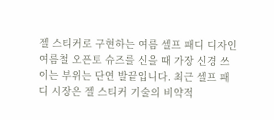젤 스티커로 구현하는 여름 셀프 패디 디자인
여름철 오픈토 슈즈를 신을 때 가장 신경 쓰이는 부위는 단연 발끝입니다. 최근 셀프 패디 시장은 젤 스티커 기술의 비약적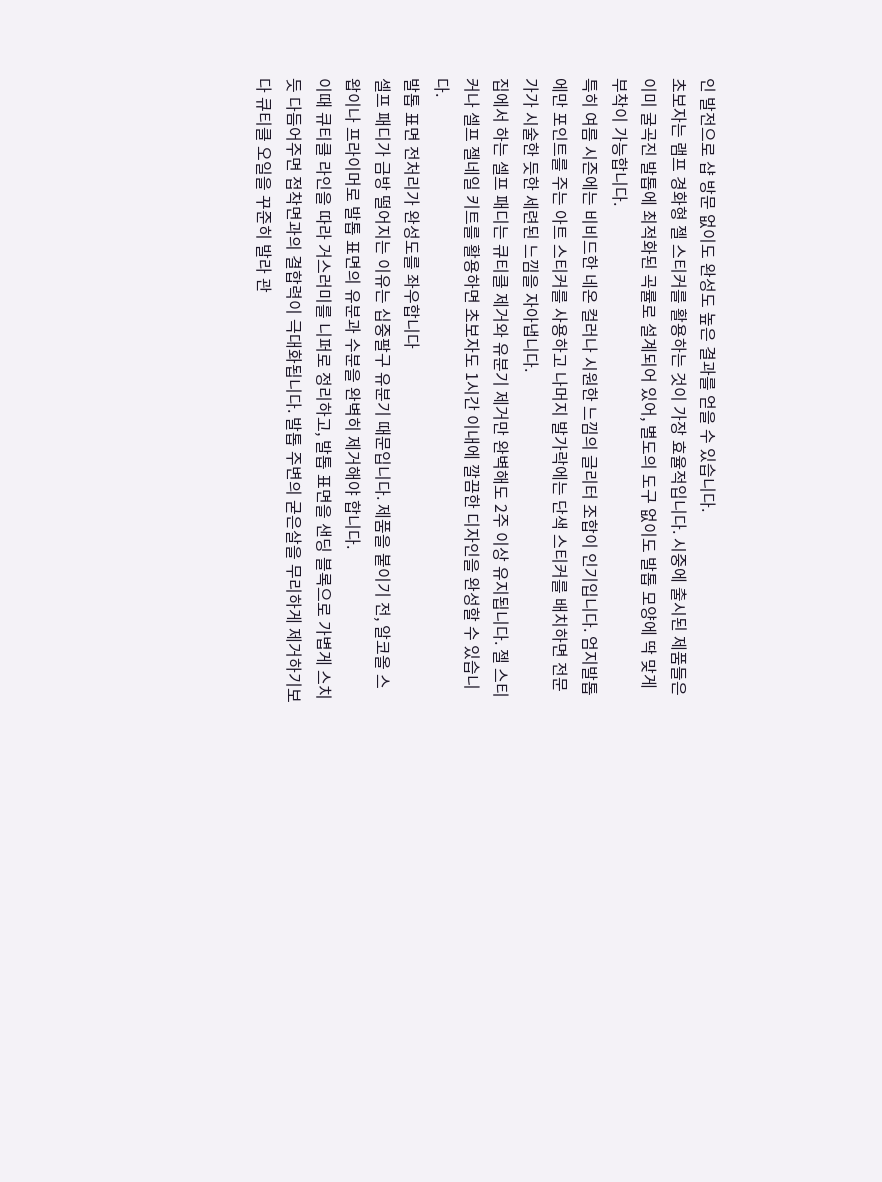인 발전으로 샵 방문 없이도 완성도 높은 결과를 얻을 수 있습니다.
초보자는 램프 경화형 젤 스티커를 활용하는 것이 가장 효율적입니다. 시중에 출시된 제품들은 이미 굴곡진 발톱에 최적화된 곡률로 설계되어 있어, 별도의 도구 없이도 발톱 모양에 딱 맞게 부착이 가능합니다.
특히 여름 시즌에는 비비드한 네온 컬러나 시원한 느낌의 글리터 조합이 인기입니다. 엄지발톱에만 포인트를 주는 아트 스티커를 사용하고 나머지 발가락에는 단색 스티커를 배치하면 전문가가 시술한 듯한 세련된 느낌을 자아냅니다.
집에서 하는 셀프 패디는 큐티클 제거와 유분기 제거만 완벽해도 2주 이상 유지됩니다. 젤 스티커나 셀프 젤네일 키트를 활용하면 초보자도 1시간 이내에 깔끔한 디자인을 완성할 수 있습니다.
발톱 표면 전처리가 완성도를 좌우합니다
셀프 패디가 금방 떨어지는 이유는 십중팔구 유분기 때문입니다. 제품을 붙이기 전, 알코올 스왑이나 프라이머로 발톱 표면의 유분과 수분을 완벽히 제거해야 합니다.
이때 큐티클 라인을 따라 거스러미를 니퍼로 정리하고, 발톱 표면을 샌딩 블록으로 가볍게 스치듯 다듬어주면 접착면과의 결합력이 극대화됩니다. 발톱 주변의 굳은살을 무리하게 제거하기보다 큐티클 오일을 꾸준히 발라 관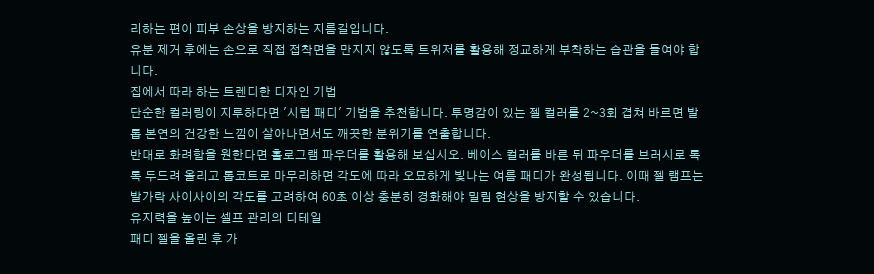리하는 편이 피부 손상을 방지하는 지름길입니다.
유분 제거 후에는 손으로 직접 접착면을 만지지 않도록 트위저를 활용해 정교하게 부착하는 습관을 들여야 합니다.
집에서 따라 하는 트렌디한 디자인 기법
단순한 컬러링이 지루하다면 '시럽 패디' 기법을 추천합니다. 투명감이 있는 젤 컬러를 2~3회 겹쳐 바르면 발톱 본연의 건강한 느낌이 살아나면서도 깨끗한 분위기를 연출합니다.
반대로 화려함을 원한다면 홀로그램 파우더를 활용해 보십시오. 베이스 컬러를 바른 뒤 파우더를 브러시로 톡톡 두드려 올리고 톱코트로 마무리하면 각도에 따라 오묘하게 빛나는 여름 패디가 완성됩니다. 이때 젤 램프는 발가락 사이사이의 각도를 고려하여 60초 이상 충분히 경화해야 밀림 현상을 방지할 수 있습니다.
유지력을 높이는 셀프 관리의 디테일
패디 젤을 올린 후 가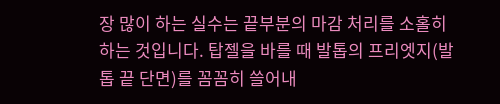장 많이 하는 실수는 끝부분의 마감 처리를 소홀히 하는 것입니다. 탑젤을 바를 때 발톱의 프리엣지(발톱 끝 단면)를 꼼꼼히 쓸어내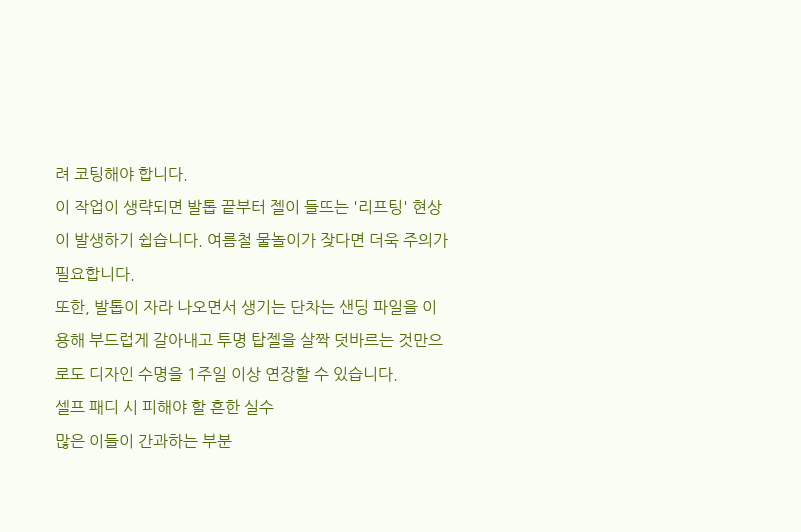려 코팅해야 합니다.
이 작업이 생략되면 발톱 끝부터 젤이 들뜨는 '리프팅' 현상이 발생하기 쉽습니다. 여름철 물놀이가 잦다면 더욱 주의가 필요합니다.
또한, 발톱이 자라 나오면서 생기는 단차는 샌딩 파일을 이용해 부드럽게 갈아내고 투명 탑젤을 살짝 덧바르는 것만으로도 디자인 수명을 1주일 이상 연장할 수 있습니다.
셀프 패디 시 피해야 할 흔한 실수
많은 이들이 간과하는 부분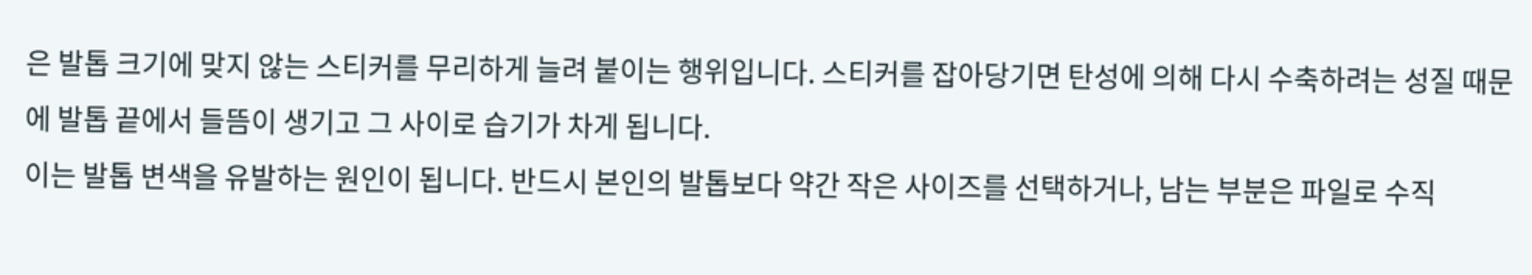은 발톱 크기에 맞지 않는 스티커를 무리하게 늘려 붙이는 행위입니다. 스티커를 잡아당기면 탄성에 의해 다시 수축하려는 성질 때문에 발톱 끝에서 들뜸이 생기고 그 사이로 습기가 차게 됩니다.
이는 발톱 변색을 유발하는 원인이 됩니다. 반드시 본인의 발톱보다 약간 작은 사이즈를 선택하거나, 남는 부분은 파일로 수직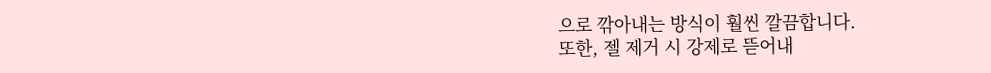으로 깎아내는 방식이 훨씬 깔끔합니다.
또한, 젤 제거 시 강제로 뜯어내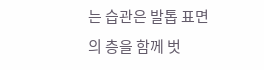는 습관은 발톱 표면의 층을 함께 벗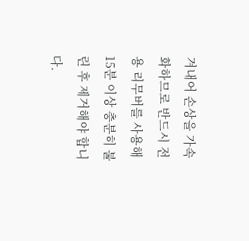겨내어 손상을 가속화하므로 반드시 전용 리무버를 사용해 15분 이상 충분히 불린 후 제거해야 합니다.